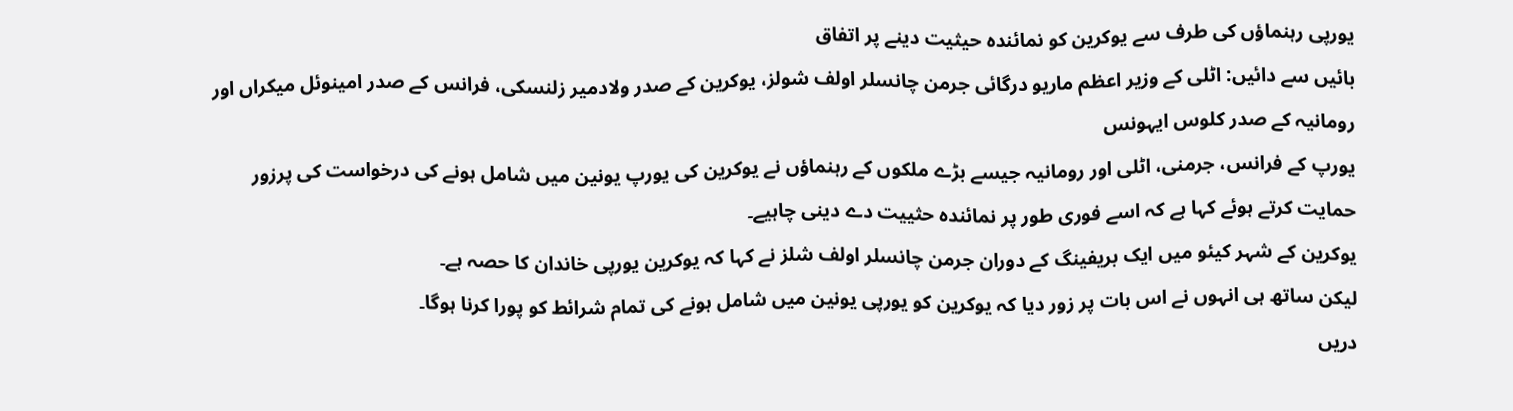یورپی رہنماؤں کی طرف سے یوکرین کو نمائندہ حیثیت دینے پر اتفاق
بائیں سے دائیں: اٹلی کے وزیر اعظم ماریو درگائی جرمن چانسلر اولف شولز، یوکرین کے صدر ولادمیر زلنسکی، فرانس کے صدر امینوئل میکراں اور رومانیہ کے صدر کلوس ایہونس
یورپ کے فرانس، جرمنی، اٹلی اور رومانیہ جیسے بڑے ملکوں کے رہنماؤں نے یوکرین کی یورپ یونین میں شامل ہونے کی درخواست کی پرزور حمایت کرتے ہوئے کہا ہے کہ اسے فوری طور پر نمائندہ حثییت دے دینی چاہیے۔
یوکرین کے شہر کیئو میں ایک بریفینگ کے دوران جرمن چانسلر اولف شلز نے کہا کہ یوکرین یورپی خاندان کا حصہ ہے۔
لیکن ساتھ ہی انہوں نے اس بات پر زور دیا کہ یوکرین کو یورپی یونین میں شامل ہونے کی تمام شرائط کو پورا کرنا ہوگا۔
دریں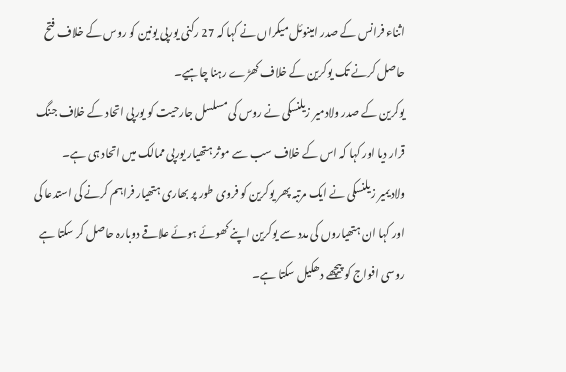اثناء فرانس کے صدر امینوئل میکراں نے کہا کہ 27 رکنی یورپی یونین کو روس کے خلاف فتح حاصل کرنے تک یوکرین کے خلاف کھڑے رہنا چاہیے۔
یوکرین کے صدر ولادمیر زیلنسکی نے روس کی مسلسل جارحیت کو یورپی اتحاد کے خلاف جنگ قرار دیا اور کہا کہ اس کے خلاف سب سے موثر ہتھیار یورپی ممالک میں اتحاد ہی ہے۔
ولادیمیر زیلنسکی نے ایک مرتبہ پھر یوکرین کو فروی طور پر بھاری ہتھیار فراہم کرنے کی استدعا کی اور کہا ان ہتھیاروں کی مدد سے یوکرین اپنے کھوئے ہوئے علاقے دوبارہ حاصل کر سکتا ہے روسی افواج کو پیچھے دھکیل سکتا ہے۔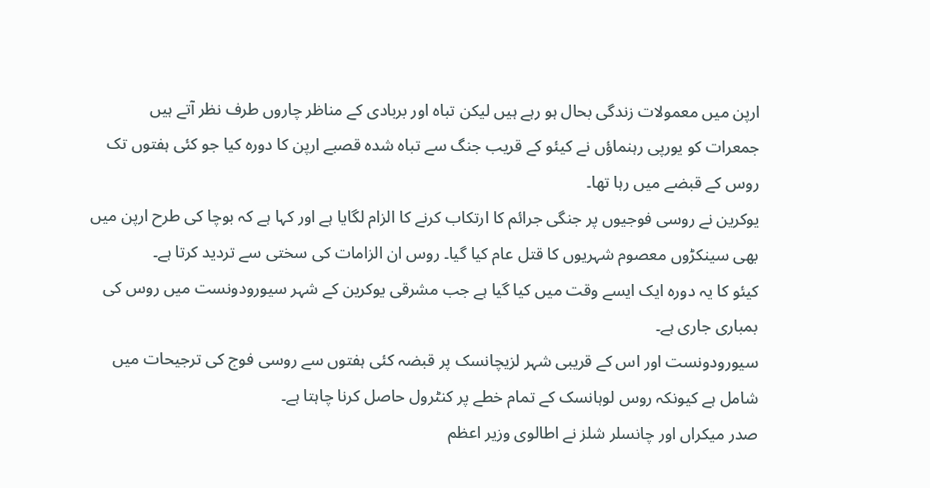ارپن میں معمولات زندگی بحال ہو رہے ہیں لیکن تباہ اور بربادی کے مناظر چاروں طرف نظر آتے ہیں
جمعرات کو یورپی رہنماؤں نے کیئو کے قریب جنگ سے تباہ شدہ قصبے ارپن کا دورہ کیا جو کئی ہفتوں تک روس کے قبضے میں رہا تھا۔
یوکرین نے روسی فوجیوں پر جنگی جرائم کا ارتکاب کرنے کا الزام لگایا ہے اور کہا ہے کہ بوچا کی طرح ارپن میں بھی سینکڑوں معصوم شہریوں کا قتل عام کیا گیا۔ روس ان الزامات کی سختی سے تردید کرتا ہے۔
کیئو کا یہ دورہ ایک ایسے وقت میں کیا گیا ہے جب مشرقی یوکرین کے شہر سیورودونست میں روس کی بمباری جاری ہے۔
سیورودونست اور اس کے قریبی شہر لزیچانسک پر قبضہ کئی ہفتوں سے روسی فوج کی ترجیحات میں شامل ہے کیونکہ روس لوہانسک کے تمام خطے پر کنٹرول حاصل کرنا چاہتا ہے۔
صدر میکراں اور چانسلر شلز نے اطالوی وزیر اعظم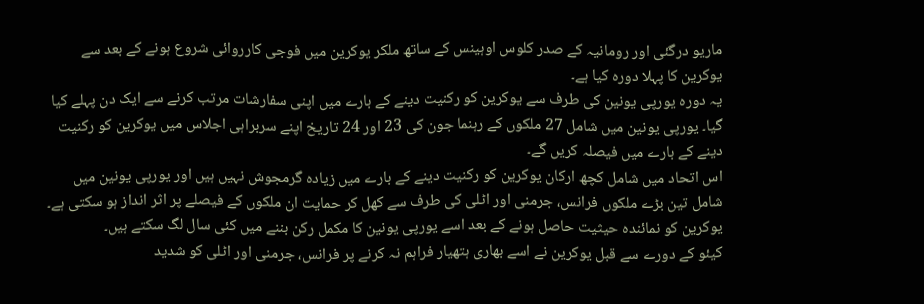ماریو درگئی اور رومانیہ کے صدر کلوس اوہینس کے ساتھ ملکر یوکرین میں فوجی کارروائی شروع ہونے کے بعد سے یوکرین کا پہلا دورہ کیا ہے۔
یہ دورہ یورپی یونین کی طرف سے یوکرین کو رکنیت دینے کے بارے میں اپنی سفارشات مرتب کرنے سے ایک دن پہلے کیا گیا۔ یورپی یونین میں شامل 27 ملکوں کے رہنما جون کی 23 اور 24 تاریخ اپنے سربراہی اجلاس میں یوکرین کو رکنیت دینے کے بارے میں فیصلہ کریں گے۔
اس اتحاد میں شامل کچھ ارکان یوکرین کو رکنیت دینے کے بارے میں زیادہ گرمجوش نہیں ہیں اور یورپی یونین میں شامل تین بڑے ملکوں فرانس، جرمنی اور اٹلی کی طرف سے کھل کر حمایت ان ملکوں کے فیصلے پر اثر انداز ہو سکتی ہے۔
یوکرین کو نمائندہ حیثیت حاصل ہونے کے بعد اسے یورپی یونین کا مکمل رکن بننے میں کئی سال لگ سکتے ہیں۔
کیئو کے دورے سے قبل یوکرین نے اسے بھاری ہتھیار فراہم نہ کرنے پر فرانس، جرمنی اور اٹلی کو شدید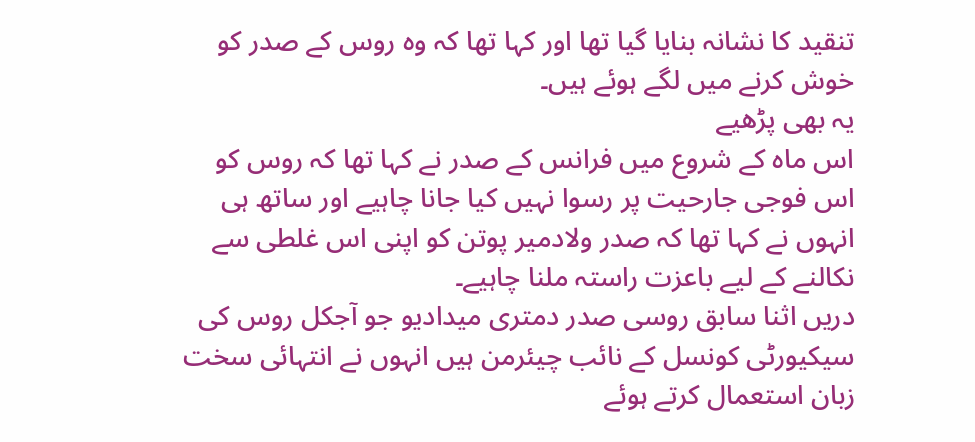تنقید کا نشانہ بنایا گیا تھا اور کہا تھا کہ وہ روس کے صدر کو خوش کرنے میں لگے ہوئے ہیں۔
یہ بھی پڑھیے
اس ماہ کے شروع میں فرانس کے صدر نے کہا تھا کہ روس کو اس فوجی جارحیت پر رسوا نہیں کیا جانا چاہیے اور ساتھ ہی انہوں نے کہا تھا کہ صدر ولادمیر پوتن کو اپنی اس غلطی سے نکالنے کے لیے باعزت راستہ ملنا چاہیے۔
دریں اثنا سابق روسی صدر دمتری میدادیو جو آجکل روس کی سیکیورٹی کونسل کے نائب چیئرمن ہیں انہوں نے انتہائی سخت زبان استعمال کرتے ہوئے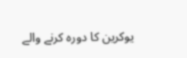یوکرین کا دورہ کرنے والے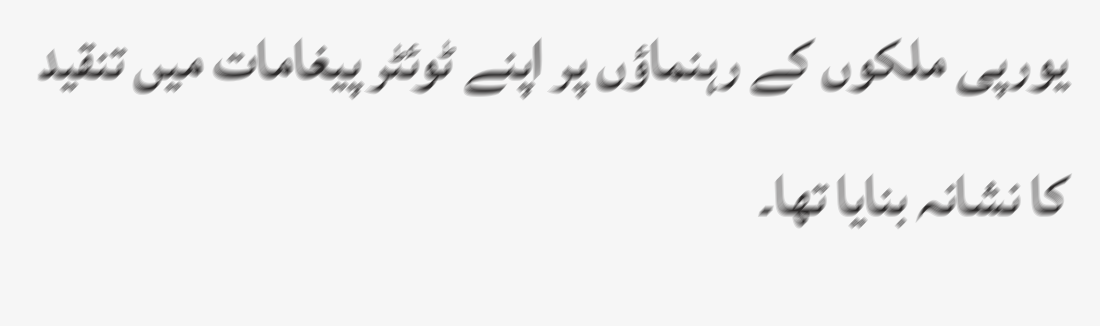یورپی ملکوں کے رہنماؤں پر اپنے ٹوئٹر پیغامات میں تنقید کا نشانہ بنایا تھا۔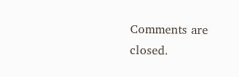Comments are closed.